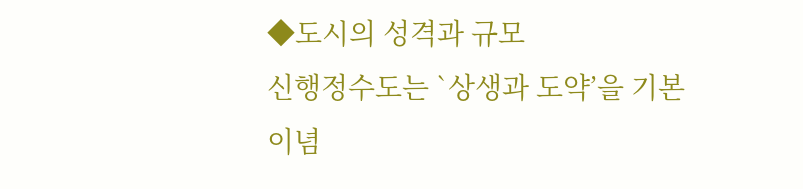◆도시의 성격과 규모
신행정수도는 `상생과 도약’을 기본 이념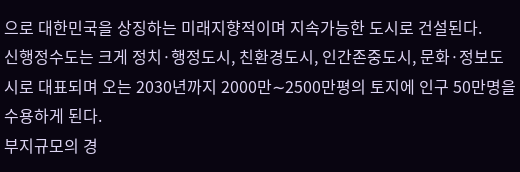으로 대한민국을 상징하는 미래지향적이며 지속가능한 도시로 건설된다.
신행정수도는 크게 정치·행정도시, 친환경도시, 인간존중도시, 문화·정보도시로 대표되며 오는 2030년까지 2000만∼2500만평의 토지에 인구 50만명을 수용하게 된다.
부지규모의 경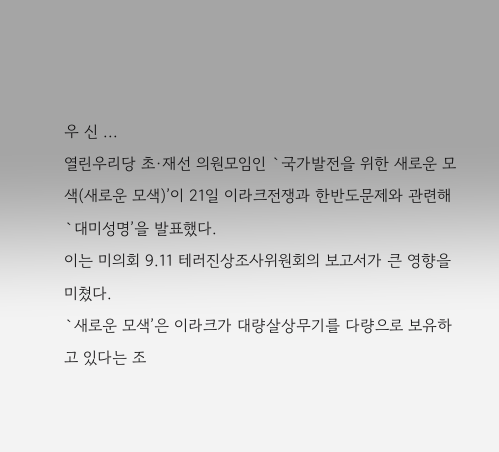우 신 ...
열린우리당 초·재선 의원모임인 `국가발전을 위한 새로운 모색(새로운 모색)’이 21일 이라크전쟁과 한반도문제와 관련해 `대미성명’을 발표했다.
이는 미의회 9.11 테러진상조사위원회의 보고서가 큰 영향을 미쳤다.
`새로운 모색’은 이라크가 대량살상무기를 다량으로 보유하고 있다는 조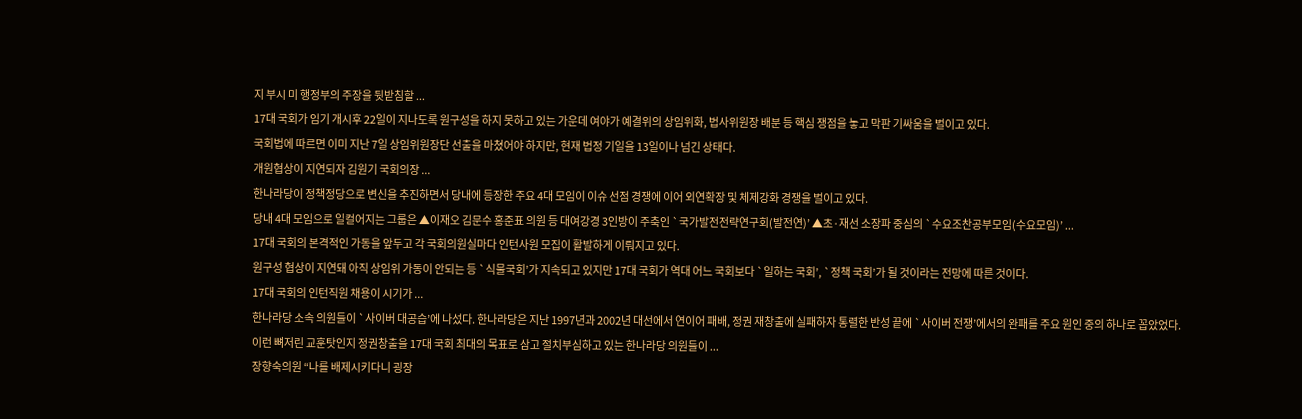지 부시 미 행정부의 주장을 뒷받침할 ...
17대 국회가 임기 개시후 22일이 지나도록 원구성을 하지 못하고 있는 가운데 여야가 예결위의 상임위화, 법사위원장 배분 등 핵심 쟁점을 놓고 막판 기싸움을 벌이고 있다.
국회법에 따르면 이미 지난 7일 상임위원장단 선출을 마쳤어야 하지만, 현재 법정 기일을 13일이나 넘긴 상태다.
개원협상이 지연되자 김원기 국회의장 ...
한나라당이 정책정당으로 변신을 추진하면서 당내에 등장한 주요 4대 모임이 이슈 선점 경쟁에 이어 외연확장 및 체제강화 경쟁을 벌이고 있다.
당내 4대 모임으로 일컬어지는 그룹은 ▲이재오 김문수 홍준표 의원 등 대여강경 3인방이 주축인 `국가발전전략연구회(발전연)’ ▲초·재선 소장파 중심의 `수요조찬공부모임(수요모임)’ ...
17대 국회의 본격적인 가동을 앞두고 각 국회의원실마다 인턴사원 모집이 활발하게 이뤄지고 있다.
원구성 협상이 지연돼 아직 상임위 가동이 안되는 등 `식물국회’가 지속되고 있지만 17대 국회가 역대 어느 국회보다 `일하는 국회’, `정책 국회’가 될 것이라는 전망에 따른 것이다.
17대 국회의 인턴직원 채용이 시기가 ...
한나라당 소속 의원들이 `사이버 대공습’에 나섰다. 한나라당은 지난 1997년과 2002년 대선에서 연이어 패배, 정권 재창출에 실패하자 통렬한 반성 끝에 `사이버 전쟁’에서의 완패를 주요 원인 중의 하나로 꼽았었다.
이런 뼈저린 교훈탓인지 정권창출을 17대 국회 최대의 목표로 삼고 절치부심하고 있는 한나라당 의원들이 ...
장향숙의원 “나를 배제시키다니 굉장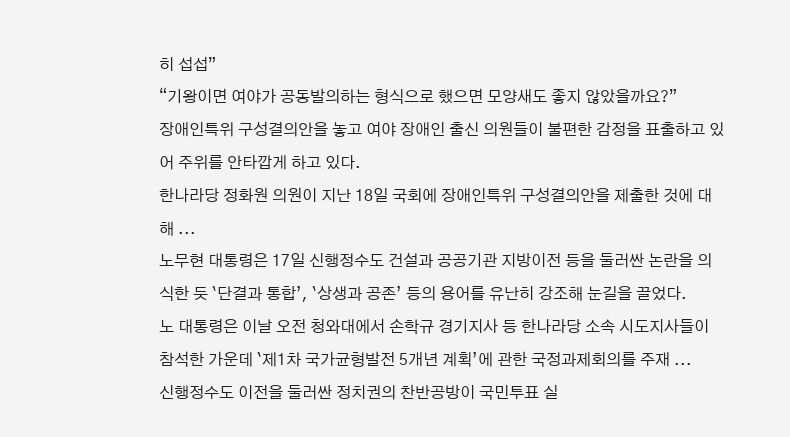히 섭섭”
“기왕이면 여야가 공동발의하는 형식으로 했으면 모양새도 좋지 않았을까요?”
장애인특위 구성결의안을 놓고 여야 장애인 출신 의원들이 불편한 감정을 표출하고 있어 주위를 안타깝게 하고 있다.
한나라당 정화원 의원이 지난 18일 국회에 장애인특위 구성결의안을 제출한 것에 대해 ...
노무현 대통령은 17일 신행정수도 건설과 공공기관 지방이전 등을 둘러싼 논란을 의식한 듯 `단결과 통합’, `상생과 공존’ 등의 용어를 유난히 강조해 눈길을 끌었다.
노 대통령은 이날 오전 청와대에서 손학규 경기지사 등 한나라당 소속 시도지사들이 참석한 가운데 `제1차 국가균형발전 5개년 계획’에 관한 국정과제회의를 주재 ...
신행정수도 이전을 둘러싼 정치권의 찬반공방이 국민투표 실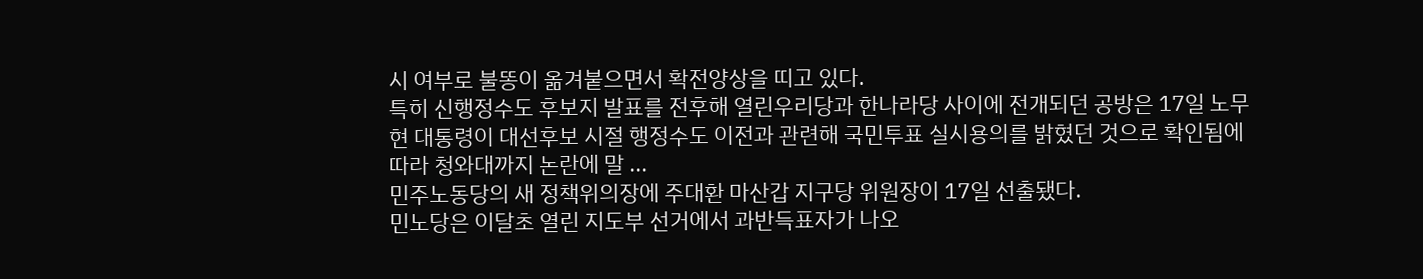시 여부로 불똥이 옮겨붙으면서 확전양상을 띠고 있다.
특히 신행정수도 후보지 발표를 전후해 열린우리당과 한나라당 사이에 전개되던 공방은 17일 노무현 대통령이 대선후보 시절 행정수도 이전과 관련해 국민투표 실시용의를 밝혔던 것으로 확인됨에 따라 청와대까지 논란에 말 ...
민주노동당의 새 정책위의장에 주대환 마산갑 지구당 위원장이 17일 선출됐다.
민노당은 이달초 열린 지도부 선거에서 과반득표자가 나오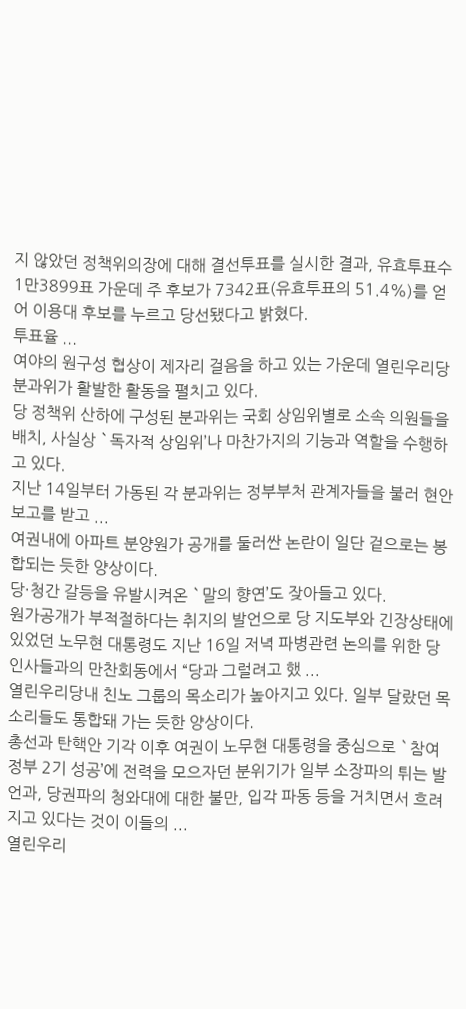지 않았던 정책위의장에 대해 결선투표를 실시한 결과, 유효투표수 1만3899표 가운데 주 후보가 7342표(유효투표의 51.4%)를 얻어 이용대 후보를 누르고 당선됐다고 밝혔다.
투표율 ...
여야의 원구성 협상이 제자리 걸음을 하고 있는 가운데 열린우리당 분과위가 활발한 활동을 펼치고 있다.
당 정책위 산하에 구성된 분과위는 국회 상임위별로 소속 의원들을 배치, 사실상 `독자적 상임위’나 마찬가지의 기능과 역할을 수행하고 있다.
지난 14일부터 가동된 각 분과위는 정부부처 관계자들을 불러 현안보고를 받고 ...
여권내에 아파트 분양원가 공개를 둘러싼 논란이 일단 겉으로는 봉합되는 듯한 양상이다.
당·청간 갈등을 유발시켜온 `말의 향연’도 잦아들고 있다.
원가공개가 부적절하다는 취지의 발언으로 당 지도부와 긴장상태에 있었던 노무현 대통령도 지난 16일 저녁 파병관련 논의를 위한 당 인사들과의 만찬회동에서 “당과 그럴려고 했 ...
열린우리당내 친노 그룹의 목소리가 높아지고 있다. 일부 달랐던 목소리들도 통합돼 가는 듯한 양상이다.
총선과 탄핵안 기각 이후 여권이 노무현 대통령을 중심으로 `참여정부 2기 성공’에 전력을 모으자던 분위기가 일부 소장파의 튀는 발언과, 당권파의 청와대에 대한 불만, 입각 파동 등을 거치면서 흐려지고 있다는 것이 이들의 ...
열린우리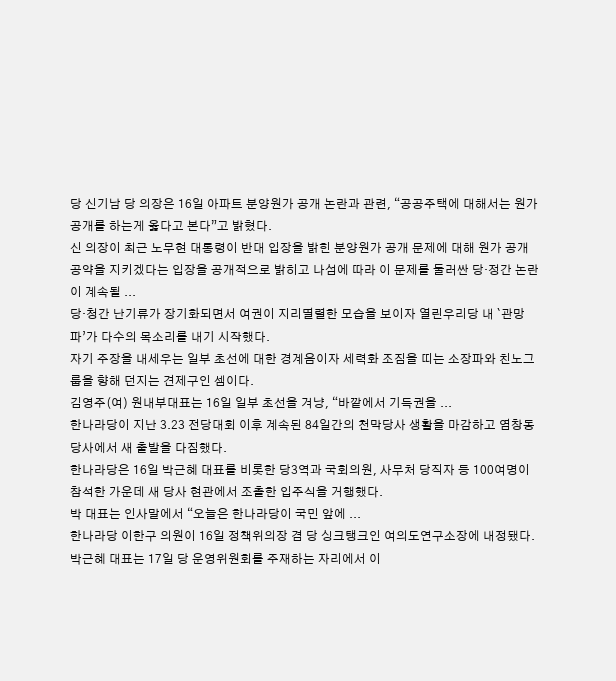당 신기남 당 의장은 16일 아파트 분양원가 공개 논란과 관련, “공공주택에 대해서는 원가 공개를 하는게 옳다고 본다”고 밝혔다.
신 의장이 최근 노무현 대통령이 반대 입장을 밝힌 분양원가 공개 문제에 대해 원가 공개 공약을 지키겠다는 입장을 공개적으로 밝히고 나섬에 따라 이 문제를 둘러싼 당·정간 논란이 계속될 ...
당·청간 난기류가 장기화되면서 여권이 지리멸렬한 모습을 보이자 열린우리당 내 `관망파’가 다수의 목소리를 내기 시작했다.
자기 주장을 내세우는 일부 초선에 대한 경계음이자 세력화 조짐을 띠는 소장파와 친노그룹을 향해 던지는 견제구인 셈이다.
김영주(여) 원내부대표는 16일 일부 초선을 겨냥, “바깥에서 기득권을 ...
한나라당이 지난 3.23 전당대회 이후 계속된 84일간의 천막당사 생활을 마감하고 염창동 당사에서 새 출발을 다짐했다.
한나라당은 16일 박근혜 대표를 비롯한 당3역과 국회의원, 사무처 당직자 등 100여명이 참석한 가운데 새 당사 현관에서 조촐한 입주식을 거행했다.
박 대표는 인사말에서 “오늘은 한나라당이 국민 앞에 ...
한나라당 이한구 의원이 16일 정책위의장 겸 당 싱크탱크인 여의도연구소장에 내정됐다.
박근혜 대표는 17일 당 운영위원회를 주재하는 자리에서 이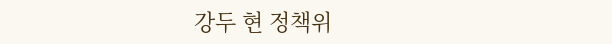강두 현 정책위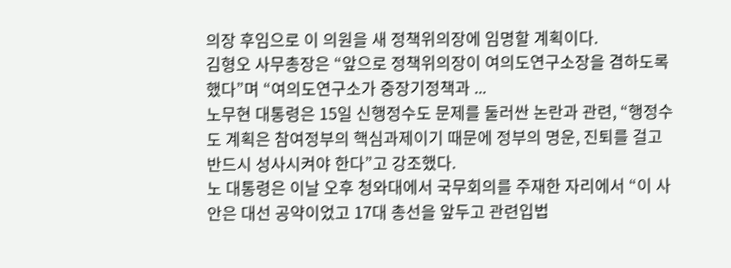의장 후임으로 이 의원을 새 정책위의장에 임명할 계획이다.
김형오 사무총장은 “앞으로 정책위의장이 여의도연구소장을 겸하도록 했다”며 “여의도연구소가 중장기정책과 ...
노무현 대통령은 15일 신행정수도 문제를 둘러싼 논란과 관련, “행정수도 계획은 참여정부의 핵심과제이기 때문에 정부의 명운, 진퇴를 걸고 반드시 성사시켜야 한다”고 강조했다.
노 대통령은 이날 오후 청와대에서 국무회의를 주재한 자리에서 “이 사안은 대선 공약이었고 17대 총선을 앞두고 관련입법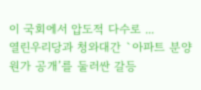이 국회에서 압도적 다수로 ...
열린우리당과 청와대간 `아파트 분양원가 공개’를 둘러싼 갈등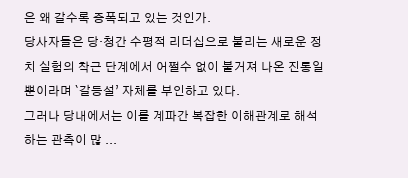은 왜 갈수록 증폭되고 있는 것인가.
당사자들은 당·청간 수평적 리더십으로 불리는 새로운 정치 실험의 착근 단계에서 어쩔수 없이 불거져 나온 진통일뿐이라며 `갈등설’ 자체를 부인하고 있다.
그러나 당내에서는 이를 계파간 복잡한 이해관계로 해석하는 관측이 많 ...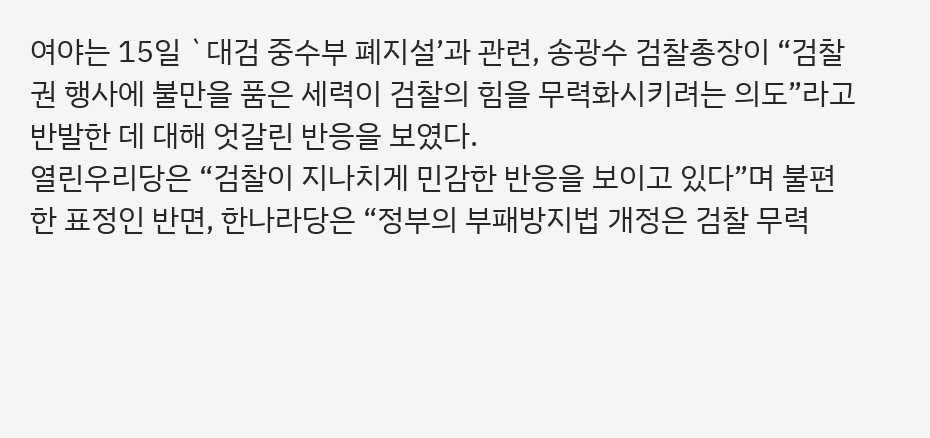여야는 15일 `대검 중수부 폐지설’과 관련, 송광수 검찰총장이 “검찰권 행사에 불만을 품은 세력이 검찰의 힘을 무력화시키려는 의도”라고 반발한 데 대해 엇갈린 반응을 보였다.
열린우리당은 “검찰이 지나치게 민감한 반응을 보이고 있다”며 불편한 표정인 반면, 한나라당은 “정부의 부패방지법 개정은 검찰 무력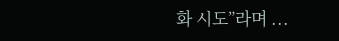화 시도”라며 ...